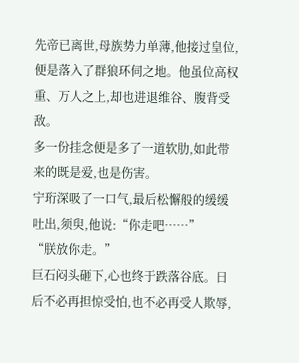先帝已离世,母族势力单薄,他接过皇位,便是落入了群狼环伺之地。他虽位高权重、万人之上,却也进退维谷、腹背受敌。
多一份挂念便是多了一道软肋,如此带来的既是爱,也是伤害。
宁珩深吸了一口气,最后松懈般的缓缓吐出,须臾,他说:“你走吧……”
“朕放你走。”
巨石闷头砸下,心也终于跌落谷底。日后不必再担惊受怕,也不必再受人欺辱,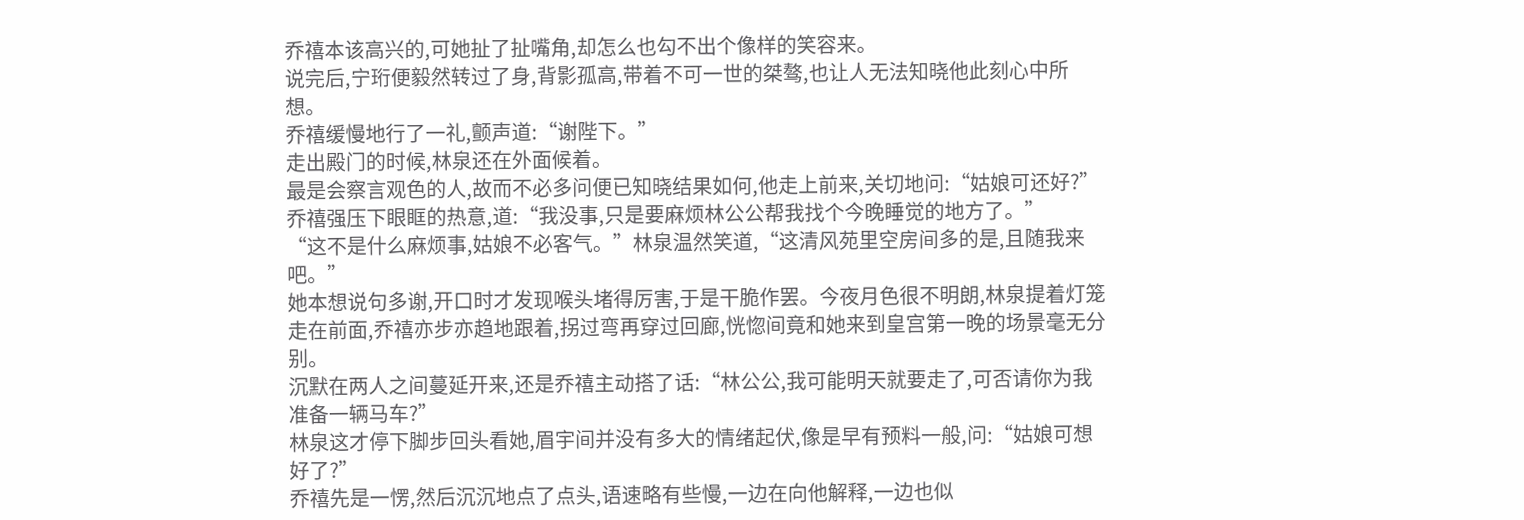乔禧本该高兴的,可她扯了扯嘴角,却怎么也勾不出个像样的笑容来。
说完后,宁珩便毅然转过了身,背影孤高,带着不可一世的桀骜,也让人无法知晓他此刻心中所想。
乔禧缓慢地行了一礼,颤声道:“谢陛下。”
走出殿门的时候,林泉还在外面候着。
最是会察言观色的人,故而不必多问便已知晓结果如何,他走上前来,关切地问:“姑娘可还好?”
乔禧强压下眼眶的热意,道:“我没事,只是要麻烦林公公帮我找个今晚睡觉的地方了。”
“这不是什么麻烦事,姑娘不必客气。”林泉温然笑道,“这清风苑里空房间多的是,且随我来吧。”
她本想说句多谢,开口时才发现喉头堵得厉害,于是干脆作罢。今夜月色很不明朗,林泉提着灯笼走在前面,乔禧亦步亦趋地跟着,拐过弯再穿过回廊,恍惚间竟和她来到皇宫第一晚的场景毫无分别。
沉默在两人之间蔓延开来,还是乔禧主动搭了话:“林公公,我可能明天就要走了,可否请你为我准备一辆马车?”
林泉这才停下脚步回头看她,眉宇间并没有多大的情绪起伏,像是早有预料一般,问:“姑娘可想好了?”
乔禧先是一愣,然后沉沉地点了点头,语速略有些慢,一边在向他解释,一边也似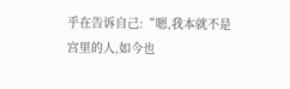乎在告诉自己:“嗯,我本就不是宫里的人,如今也